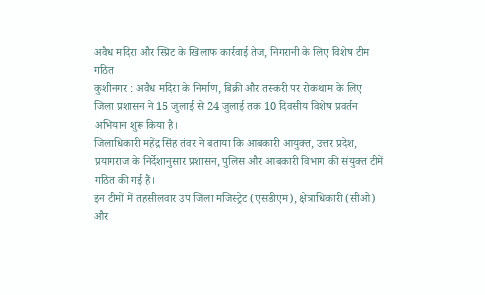अवैध मदिरा और स्प्रिट के खिलाफ कार्रवाई तेज, निगरानी के लिए विशेष टीम गठित
कुशीनगर : अवैध मदिरा के निर्माण, बिक्री और तस्करी पर रोकथाम के लिए जिला प्रशासन ने 15 जुलाई से 24 जुलाई तक 10 दिवसीय विशेष प्रवर्तन अभियान शुरू किया है।
जिलाधिकारी महेंद्र सिंह तंवर ने बताया कि आबकारी आयुक्त, उत्तर प्रदेश, प्रयागराज के निर्देशानुसार प्रशासन, पुलिस और आबकारी विभाग की संयुक्त टीमें गठित की गई हैं।
इन टीमों में तहसीलवार उप जिला मजिस्ट्रेट (एसडीएम), क्षेत्राधिकारी (सीओ) और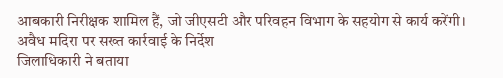आबकारी निरीक्षक शामिल हैं, जो जीएसटी और परिवहन विभाग के सहयोग से कार्य करेंगी।
अवैध मदिरा पर सख्त कार्रवाई के निर्देश
जिलाधिकारी ने बताया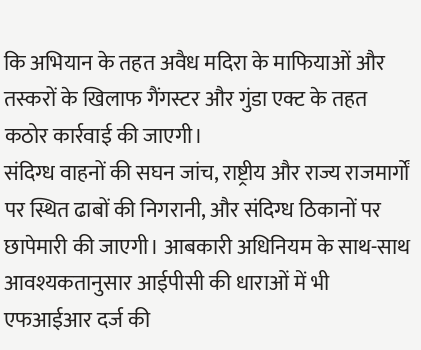कि अभियान के तहत अवैध मदिरा के माफियाओं और तस्करों के खिलाफ गैंगस्टर और गुंडा एक्ट के तहत कठोर कार्रवाई की जाएगी।
संदिग्ध वाहनों की सघन जांच, राष्ट्रीय और राज्य राजमार्गों पर स्थित ढाबों की निगरानी, और संदिग्ध ठिकानों पर छापेमारी की जाएगी। आबकारी अधिनियम के साथ-साथ आवश्यकतानुसार आईपीसी की धाराओं में भी एफआईआर दर्ज की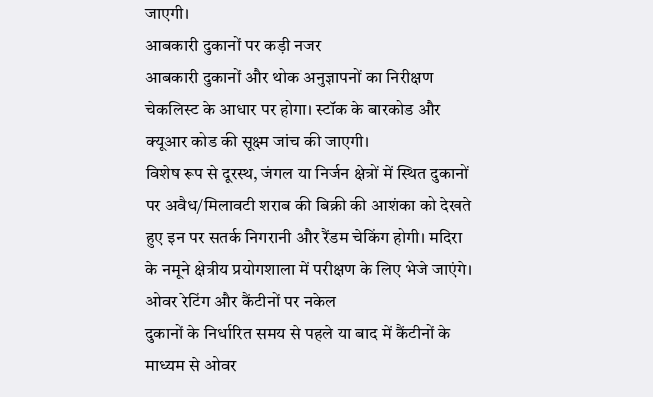जाएगी।
आबकारी दुकानों पर कड़ी नजर
आबकारी दुकानों और थोक अनुज्ञापनों का निरीक्षण चेकलिस्ट के आधार पर होगा। स्टॉक के बारकोड और क्यूआर कोड की सूक्ष्म जांच की जाएगी।
विशेष रूप से दूरस्थ, जंगल या निर्जन क्षेत्रों में स्थित दुकानों पर अवैध/मिलावटी शराब की बिक्री की आशंका को देखते हुए इन पर सतर्क निगरानी और रैंडम चेकिंग होगी। मदिरा के नमूने क्षेत्रीय प्रयोगशाला में परीक्षण के लिए भेजे जाएंगे।
ओवर रेटिंग और कैंटीनों पर नकेल
दुकानों के निर्धारित समय से पहले या बाद में कैंटीनों के माध्यम से ओवर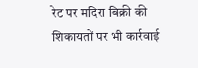रेट पर मदिरा बिक्री की शिकायतों पर भी कार्रवाई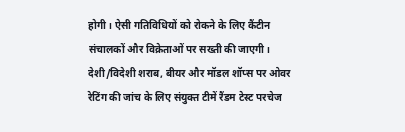होगी। ऐसी गतिविधियों को रोकने के लिए कैंटीन संचालकों और विक्रेताओं पर सख्ती की जाएगी।
देशी/विदेशी शराब, बीयर और मॉडल शॉप्स पर ओवर रेटिंग की जांच के लिए संयुक्त टीमें रैंडम टेस्ट परचेज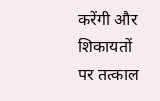करेंगी और शिकायतों पर तत्काल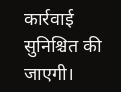कार्रवाई सुनिश्चित की जाएगी।